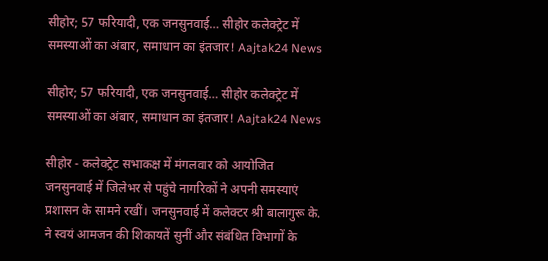सीहोर; 57 फरियादी, एक जनसुनवाई… सीहोर कलेक्ट्रेट में समस्याओं का अंबार, समाधान का इंतजार! Aajtak24 News

सीहोर; 57 फरियादी, एक जनसुनवाई… सीहोर कलेक्ट्रेट में समस्याओं का अंबार, समाधान का इंतजार! Aajtak24 News

सीहोर - कलेक्ट्रेट सभाकक्ष में मंगलवार को आयोजित जनसुनवाई में जिलेभर से पहुंचे नागरिकों ने अपनी समस्याएं प्रशासन के सामने रखीं। जनसुनवाई में कलेक्टर श्री बालागुरू के. ने स्वयं आमजन की शिकायतें सुनीं और संबंधित विभागों के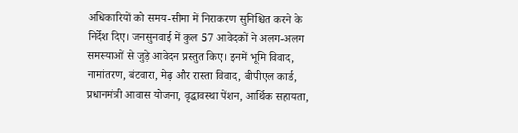अधिकारियों को समय-सीमा में निराकरण सुनिश्चित करने के निर्देश दिए। जनसुनवाई में कुल 57 आवेदकों ने अलग-अलग समस्याओं से जुड़े आवेदन प्रस्तुत किए। इनमें भूमि विवाद, नामांतरण, बंटवारा, मेढ़ और रास्ता विवाद, बीपीएल कार्ड, प्रधानमंत्री आवास योजना, वृद्धावस्था पेंशन, आर्थिक सहायता,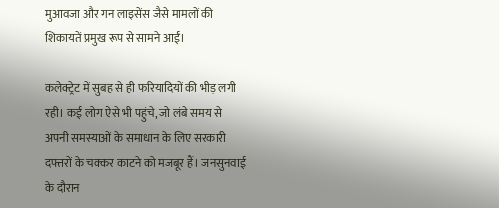मुआवजा और गन लाइसेंस जैसे मामलों की शिकायतें प्रमुख रूप से सामने आईं।

कलेक्ट्रेट में सुबह से ही फरियादियों की भीड़ लगी रही। कई लोग ऐसे भी पहुंचे, जो लंबे समय से अपनी समस्याओं के समाधान के लिए सरकारी दफ्तरों के चक्कर काटने को मजबूर हैं। जनसुनवाई के दौरान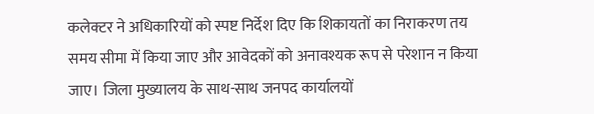कलेक्टर ने अधिकारियों को स्पष्ट निर्देश दिए कि शिकायतों का निराकरण तय समय सीमा में किया जाए और आवेदकों को अनावश्यक रूप से परेशान न किया जाए। जिला मुख्यालय के साथ-साथ जनपद कार्यालयों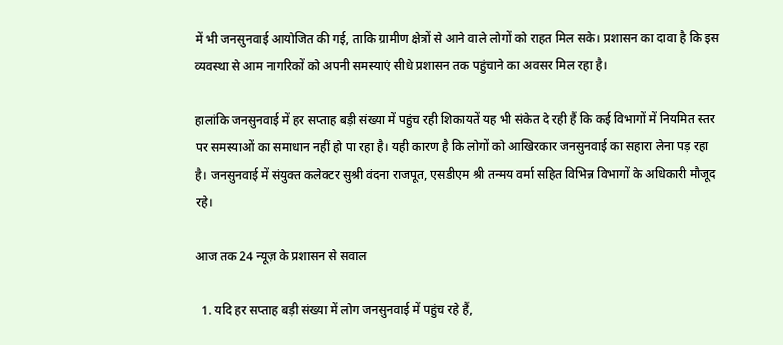में भी जनसुनवाई आयोजित की गई, ताकि ग्रामीण क्षेत्रों से आने वाले लोगों को राहत मिल सके। प्रशासन का दावा है कि इस व्यवस्था से आम नागरिकों को अपनी समस्याएं सीधे प्रशासन तक पहुंचाने का अवसर मिल रहा है।

हालांकि जनसुनवाई में हर सप्ताह बड़ी संख्या में पहुंच रही शिकायतें यह भी संकेत दे रही हैं कि कई विभागों में नियमित स्तर पर समस्याओं का समाधान नहीं हो पा रहा है। यही कारण है कि लोगों को आखिरकार जनसुनवाई का सहारा लेना पड़ रहा है। जनसुनवाई में संयुक्त कलेक्टर सुश्री वंदना राजपूत, एसडीएम श्री तन्मय वर्मा सहित विभिन्न विभागों के अधिकारी मौजूद रहे।

आज तक 24 न्यूज़ के प्रशासन से सवाल

  1. यदि हर सप्ताह बड़ी संख्या में लोग जनसुनवाई में पहुंच रहे हैं,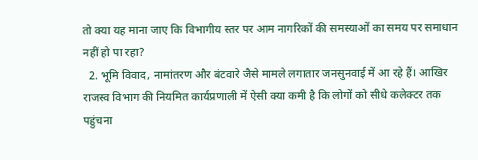तो क्या यह माना जाए कि विभागीय स्तर पर आम नागरिकों की समस्याओं का समय पर समाधान नहीं हो पा रहा?
  2. भूमि विवाद, नामांतरण और बंटवारे जैसे मामले लगातार जनसुनवाई में आ रहे हैं। आखिर राजस्व विभाग की नियमित कार्यप्रणाली में ऐसी क्या कमी है कि लोगों को सीधे कलेक्टर तक पहुंचना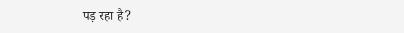पड़ रहा है?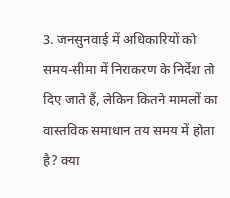3. जनसुनवाई में अधिकारियों को समय-सीमा में निराकरण के निर्देश तो दिए जाते हैं, लेकिन कितने मामलों का वास्तविक समाधान तय समय में होता है? क्या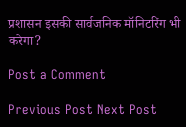प्रशासन इसकी सार्वजनिक मॉनिटरिंग भी करेगा?

Post a Comment

Previous Post Next Post